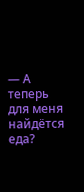— А теперь для меня найдётся еда?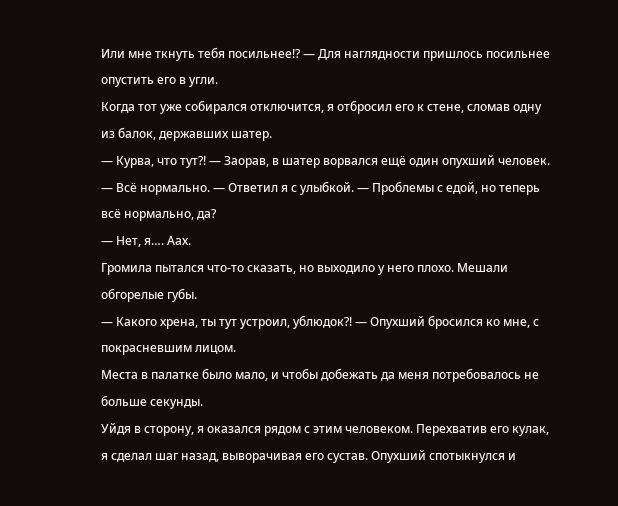Или мне ткнуть тебя посильнее!? — Для наглядности пришлось посильнее опустить его в угли.
Когда тот уже собирался отключится, я отбросил его к стене, сломав одну из балок, державших шатер.
— Курва, что тут?! — Заорав, в шатер ворвался ещё один опухший человек.
— Всё нормально. — Ответил я с улыбкой. — Проблемы с едой, но теперь всё нормально, да?
— Нет, я…. Аах.
Громила пытался что-то сказать, но выходило у него плохо. Мешали обгорелые губы.
— Какого хрена, ты тут устроил, ублюдок?! — Опухший бросился ко мне, с покрасневшим лицом.
Места в палатке было мало, и чтобы добежать да меня потребовалось не больше секунды.
Уйдя в сторону, я оказался рядом с этим человеком. Перехватив его кулак, я сделал шаг назад, выворачивая его сустав. Опухший спотыкнулся и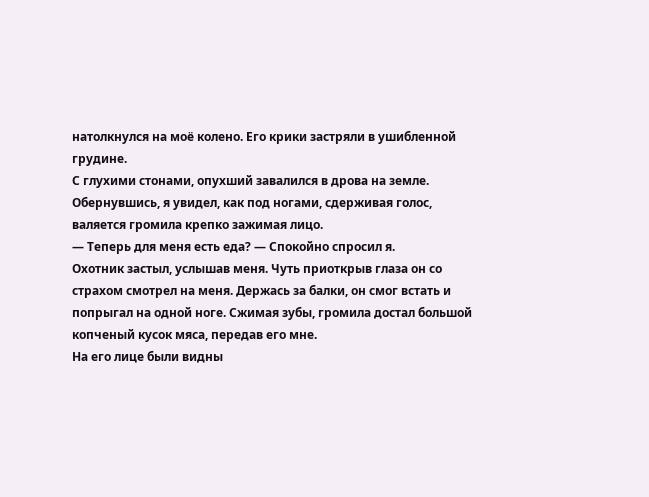натолкнулся на моё колено. Его крики застряли в ушибленной грудине.
С глухими стонами, опухший завалился в дрова на земле.
Обернувшись, я увидел, как под ногами, сдерживая голос, валяется громила крепко зажимая лицо.
— Теперь для меня есть еда? — Спокойно спросил я.
Охотник застыл, услышав меня. Чуть приоткрыв глаза он со страхом смотрел на меня. Держась за балки, он смог встать и попрыгал на одной ноге. Сжимая зубы, громила достал большой копченый кусок мяса, передав его мне.
На его лице были видны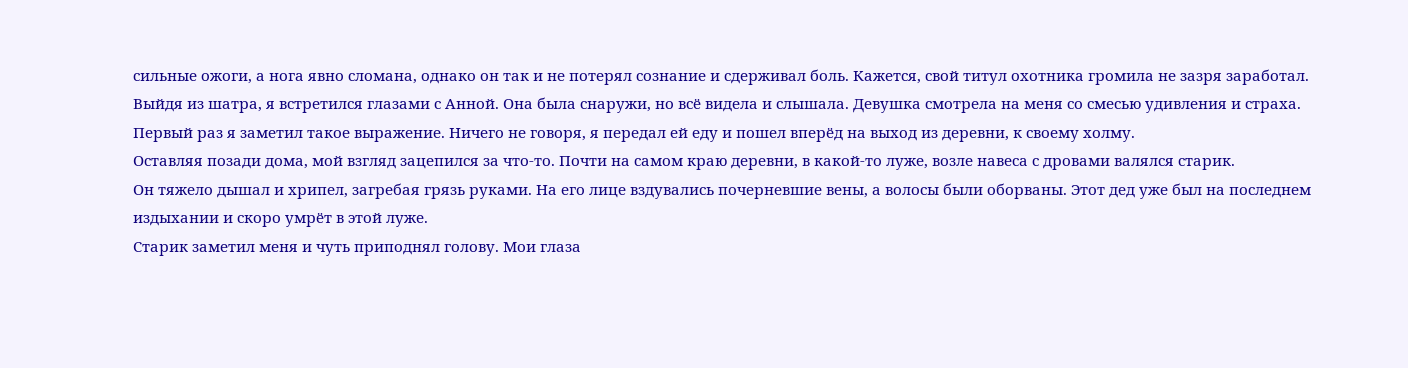сильные ожоги, а нога явно сломана, однако он так и не потерял сознание и сдерживал боль. Кажется, свой титул охотника громила не зазря заработал.
Выйдя из шатра, я встретился глазами с Анной. Она была снаружи, но всё видела и слышала. Девушка смотрела на меня со смесью удивления и страха. Первый раз я заметил такое выражение. Ничего не говоря, я передал ей еду и пошел вперёд на выход из деревни, к своему холму.
Оставляя позади дома, мой взгляд зацепился за что-то. Почти на самом краю деревни, в какой-то луже, возле навеса с дровами валялся старик.
Он тяжело дышал и хрипел, загребая грязь руками. На его лице вздувались почерневшие вены, а волосы были оборваны. Этот дед уже был на последнем издыхании и скоро умрёт в этой луже.
Старик заметил меня и чуть приподнял голову. Мои глаза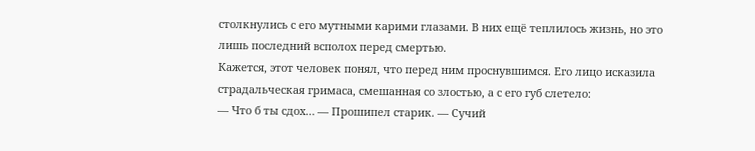столкнулись с его мутными карими глазами. В них ещё теплилось жизнь, но это лишь последний всполох перед смертью.
Кажется, этот человек понял, что перед ним проснувшимся. Его лицо исказила страдальческая гримаса, смешанная со злостью, а с его губ слетело:
— Что б ты сдох… — Прошипел старик. — Сучий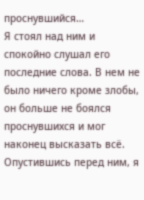проснувшийся…
Я стоял над ним и спокойно слушал его последние слова. В нем не было ничего кроме злобы, он больше не боялся проснувшихся и мог наконец высказать всё.
Опустившись перед ним, я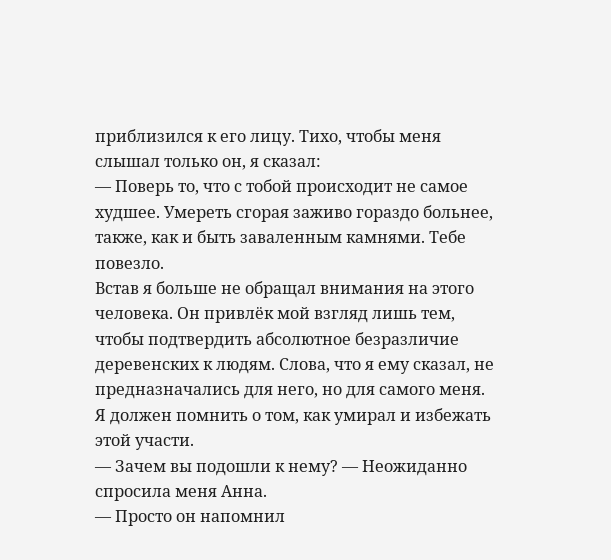приблизился к его лицу. Тихо, чтобы меня слышал только он, я сказал:
— Поверь то, что с тобой происходит не самое худшее. Умереть сгорая заживо гораздо больнее, также, как и быть заваленным камнями. Тебе повезло.
Встав я больше не обращал внимания на этого человека. Он привлёк мой взгляд лишь тем, чтобы подтвердить абсолютное безразличие деревенских к людям. Слова, что я ему сказал, не предназначались для него, но для самого меня.
Я должен помнить о том, как умирал и избежать этой участи.
— Зачем вы подошли к нему? — Неожиданно спросила меня Анна.
— Просто он напомнил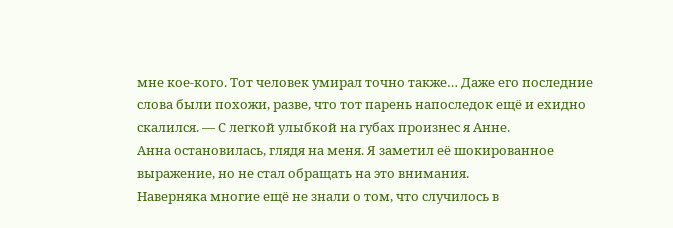мне кое-кого. Тот человек умирал точно также… Даже его последние слова были похожи, разве, что тот парень напоследок ещё и ехидно скалился. — С легкой улыбкой на губах произнес я Анне.
Анна остановилась, глядя на меня. Я заметил её шокированное выражение, но не стал обращать на это внимания.
Наверняка многие ещё не знали о том, что случилось в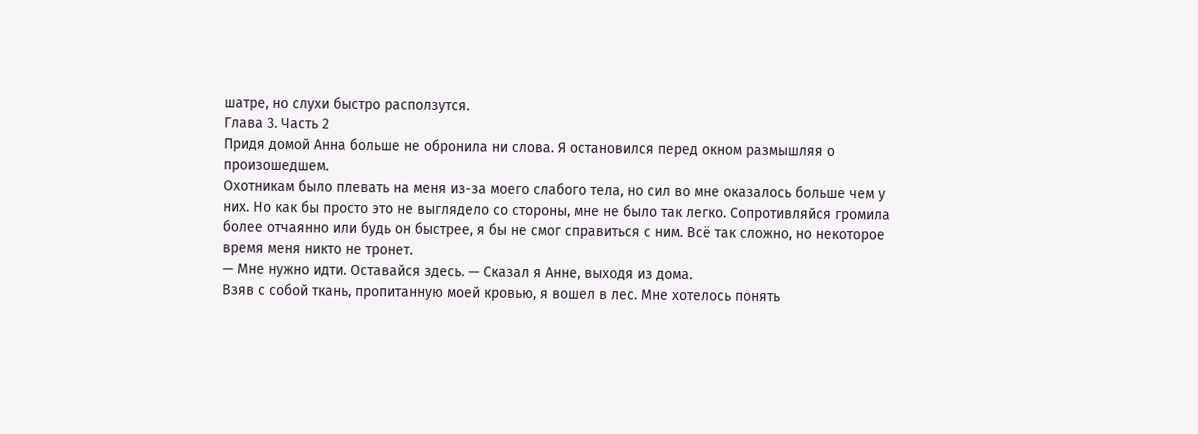шатре, но слухи быстро расползутся.
Глава 3. Часть 2
Придя домой Анна больше не обронила ни слова. Я остановился перед окном размышляя о произошедшем.
Охотникам было плевать на меня из-за моего слабого тела, но сил во мне оказалось больше чем у них. Но как бы просто это не выглядело со стороны, мне не было так легко. Сопротивляйся громила более отчаянно или будь он быстрее, я бы не смог справиться с ним. Всё так сложно, но некоторое время меня никто не тронет.
— Мне нужно идти. Оставайся здесь. — Сказал я Анне, выходя из дома.
Взяв с собой ткань, пропитанную моей кровью, я вошел в лес. Мне хотелось понять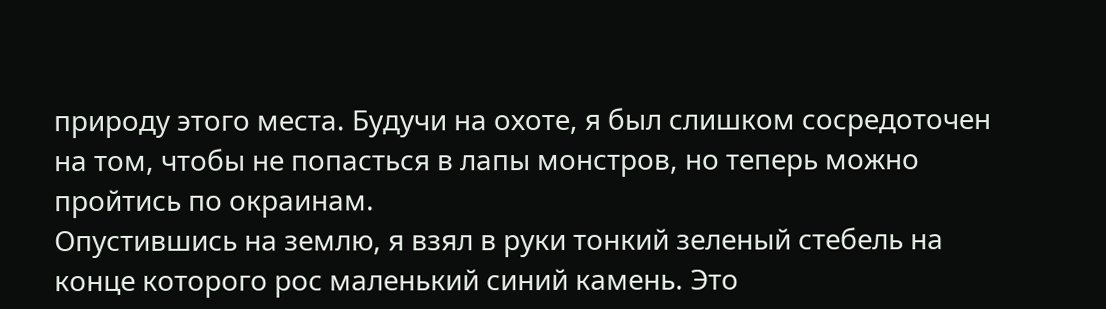природу этого места. Будучи на охоте, я был слишком сосредоточен на том, чтобы не попасться в лапы монстров, но теперь можно пройтись по окраинам.
Опустившись на землю, я взял в руки тонкий зеленый стебель на конце которого рос маленький синий камень. Это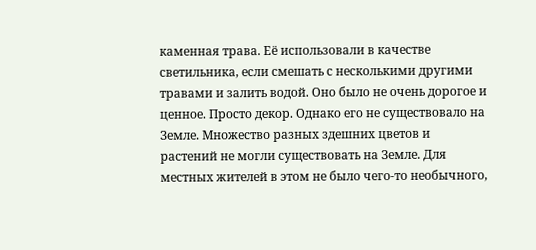каменная трава. Её использовали в качестве светильника, если смешать с несколькими другими травами и залить водой. Оно было не очень дорогое и ценное. Просто декор. Однако его не существовало на Земле. Множество разных здешних цветов и растений не могли существовать на Земле. Для местных жителей в этом не было чего-то необычного,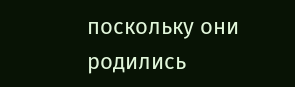поскольку они родились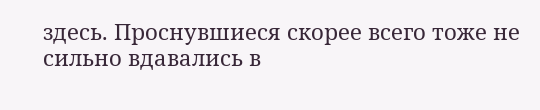здесь. Проснувшиеся скорее всего тоже не сильно вдавались в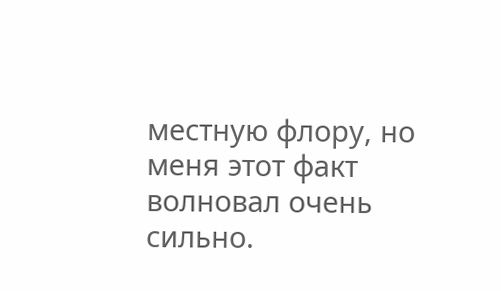местную флору, но меня этот факт волновал очень сильно.